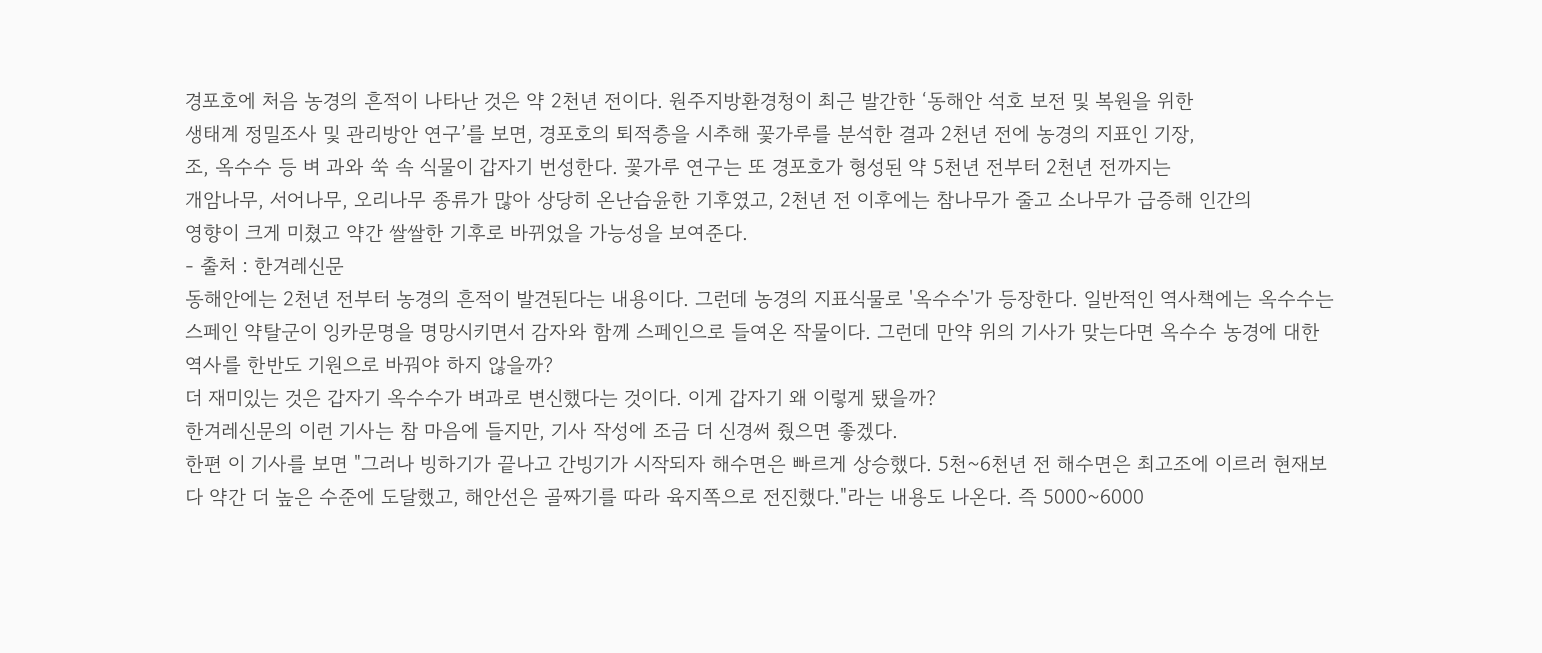경포호에 처음 농경의 흔적이 나타난 것은 약 2천년 전이다. 원주지방환경청이 최근 발간한 ‘동해안 석호 보전 및 복원을 위한
생태계 정밀조사 및 관리방안 연구’를 보면, 경포호의 퇴적층을 시추해 꽃가루를 분석한 결과 2천년 전에 농경의 지표인 기장,
조, 옥수수 등 벼 과와 쑥 속 식물이 갑자기 번성한다. 꽃가루 연구는 또 경포호가 형성된 약 5천년 전부터 2천년 전까지는
개암나무, 서어나무, 오리나무 종류가 많아 상당히 온난습윤한 기후였고, 2천년 전 이후에는 참나무가 줄고 소나무가 급증해 인간의
영향이 크게 미쳤고 약간 쌀쌀한 기후로 바뀌었을 가능성을 보여준다.
- 출처 : 한겨레신문
동해안에는 2천년 전부터 농경의 흔적이 발견된다는 내용이다. 그런데 농경의 지표식물로 '옥수수'가 등장한다. 일반적인 역사책에는 옥수수는 스페인 약탈군이 잉카문명을 명망시키면서 감자와 함께 스페인으로 들여온 작물이다. 그런데 만약 위의 기사가 맞는다면 옥수수 농경에 대한 역사를 한반도 기원으로 바꿔야 하지 않을까?
더 재미있는 것은 갑자기 옥수수가 벼과로 변신했다는 것이다. 이게 갑자기 왜 이렇게 됐을까?
한겨레신문의 이런 기사는 참 마음에 들지만, 기사 작성에 조금 더 신경써 줬으면 좋겠다.
한편 이 기사를 보면 "그러나 빙하기가 끝나고 간빙기가 시작되자 해수면은 빠르게 상승했다. 5천~6천년 전 해수면은 최고조에 이르러 현재보다 약간 더 높은 수준에 도달했고, 해안선은 골짜기를 따라 육지쪽으로 전진했다."라는 내용도 나온다. 즉 5000~6000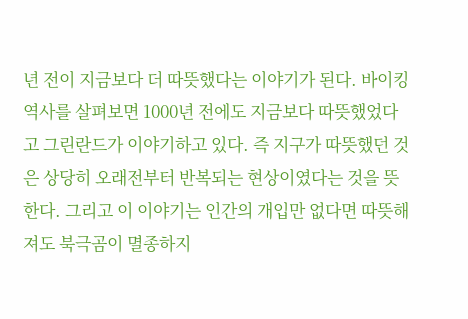년 전이 지금보다 더 따뜻했다는 이야기가 된다. 바이킹 역사를 살펴보면 1000년 전에도 지금보다 따뜻했었다고 그린란드가 이야기하고 있다. 즉 지구가 따뜻했던 것은 상당히 오래전부터 반복되는 현상이였다는 것을 뜻한다. 그리고 이 이야기는 인간의 개입만 없다면 따뜻해져도 북극곰이 멸종하지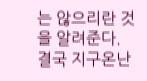는 않으리란 것을 알려준다.
결국 지구온난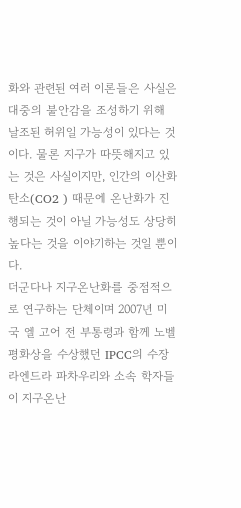화와 관련된 여러 이론들은 사실은 대중의 불안감을 조성하기 위해 날조된 허위일 가능성이 있다는 것이다. 물론 지구가 따뜻해지고 있는 것은 사실이지만, 인간의 이산화탄소(CO2 ) 때문에 온난화가 진행되는 것이 아닐 가능성도 상당히 높다는 것을 이야기하는 것일 뿐이다.
더군다나 지구온난화를 중점적으로 연구하는 단체이며 2007년 미국 엘 고어 전 부통령과 함께 노벨평화상을 수상했던 IPCC의 수장 라엔드라 파차우리와 소속 학자들이 지구온난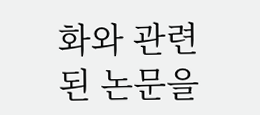화와 관련된 논문을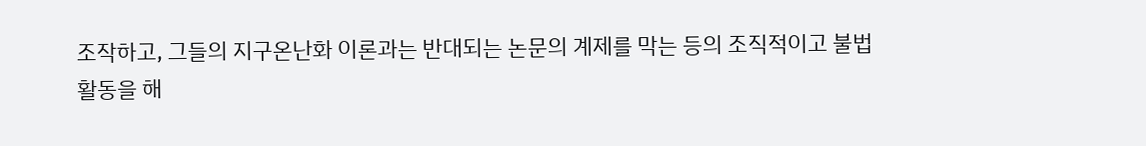조작하고, 그들의 지구온난화 이론과는 반대되는 논문의 계제를 막는 등의 조직적이고 불법 활동을 해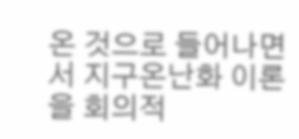온 것으로 들어나면서 지구온난화 이론을 회의적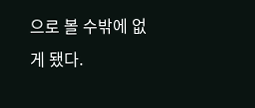으로 볼 수밖에 없게 됐다.